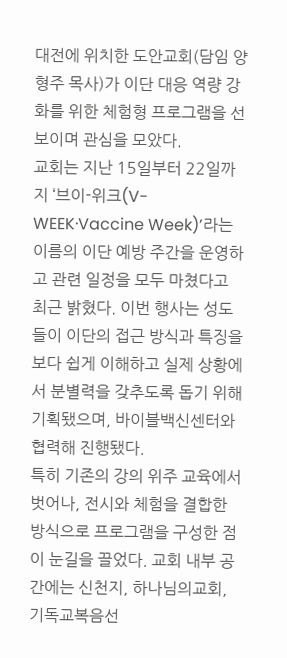대전에 위치한 도안교회(담임 양형주 목사)가 이단 대응 역량 강화를 위한 체험형 프로그램을 선보이며 관심을 모았다.
교회는 지난 15일부터 22일까지 ‘브이-위크(V-WEEK·Vaccine Week)’라는 이름의 이단 예방 주간을 운영하고 관련 일정을 모두 마쳤다고 최근 밝혔다. 이번 행사는 성도들이 이단의 접근 방식과 특징을 보다 쉽게 이해하고 실제 상황에서 분별력을 갖추도록 돕기 위해 기획됐으며, 바이블백신센터와 협력해 진행됐다.
특히 기존의 강의 위주 교육에서 벗어나, 전시와 체험을 결합한 방식으로 프로그램을 구성한 점이 눈길을 끌었다. 교회 내부 공간에는 신천지, 하나님의교회, 기독교복음선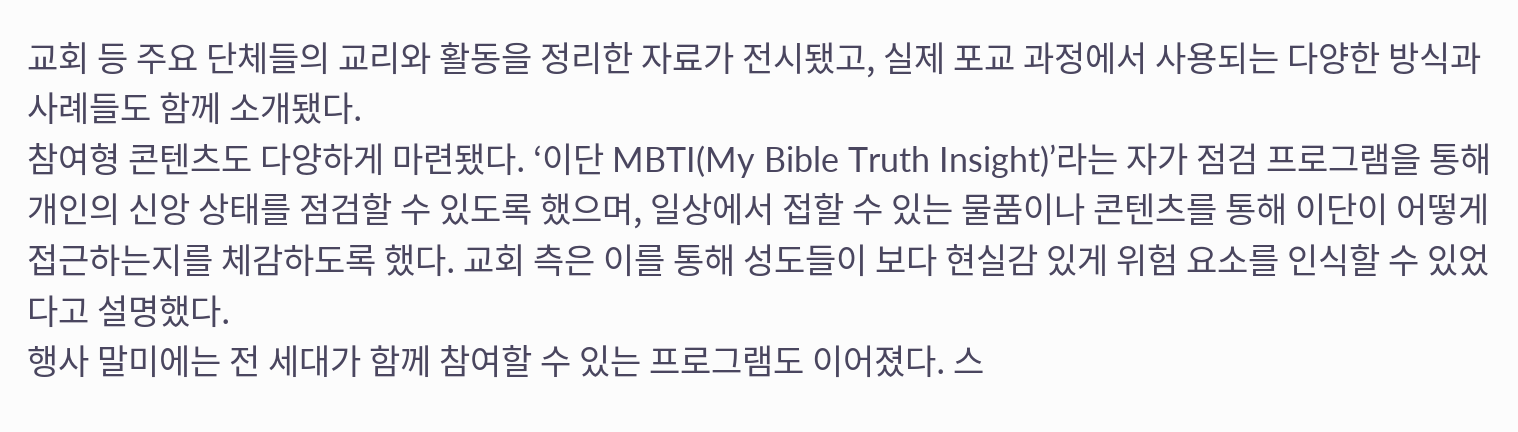교회 등 주요 단체들의 교리와 활동을 정리한 자료가 전시됐고, 실제 포교 과정에서 사용되는 다양한 방식과 사례들도 함께 소개됐다.
참여형 콘텐츠도 다양하게 마련됐다. ‘이단 MBTI(My Bible Truth Insight)’라는 자가 점검 프로그램을 통해 개인의 신앙 상태를 점검할 수 있도록 했으며, 일상에서 접할 수 있는 물품이나 콘텐츠를 통해 이단이 어떻게 접근하는지를 체감하도록 했다. 교회 측은 이를 통해 성도들이 보다 현실감 있게 위험 요소를 인식할 수 있었다고 설명했다.
행사 말미에는 전 세대가 함께 참여할 수 있는 프로그램도 이어졌다. 스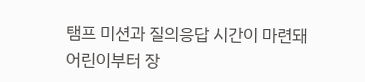탬프 미션과 질의응답 시간이 마련돼 어린이부터 장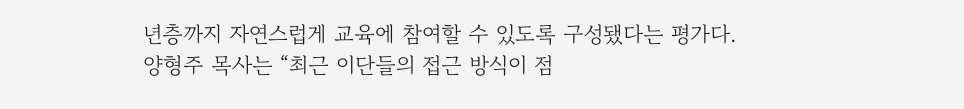년층까지 자연스럽게 교육에 참여할 수 있도록 구성됐다는 평가다.
양형주 목사는 “최근 이단들의 접근 방식이 점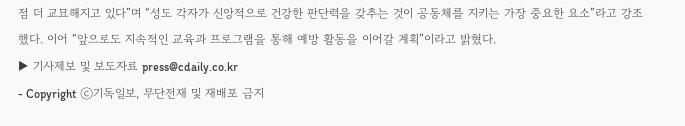점 더 교묘해지고 있다”며 “성도 각자가 신앙적으로 건강한 판단력을 갖추는 것이 공동체를 지키는 가장 중요한 요소”라고 강조했다. 이어 “앞으로도 지속적인 교육과 프로그램을 통해 예방 활동을 이어갈 계획”이라고 밝혔다.
▶ 기사제보 및 보도자료 press@cdaily.co.kr
- Copyright ⓒ기독일보, 무단전재 및 재배포 금지